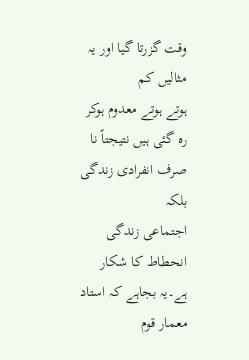وقت گزرتا گیا اور یہ مثالیں کم
ہوتے ہوتے معدوم ہوکر رہ گئی ہیں نتیجتاً نا صرف انفرادی زندگی بلکہ
اجتماعی زندگی انحطاط کا شکار ہے۔یہ بجاہے کہ استاد معمار قوم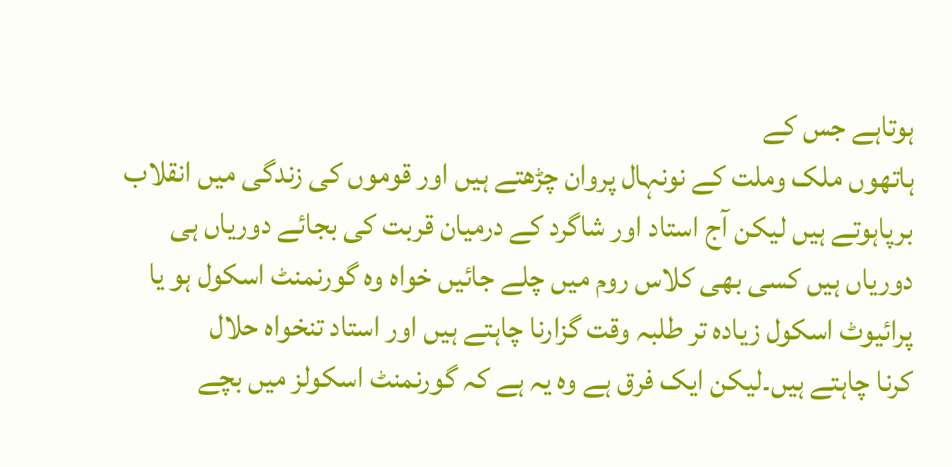ہوتاہے جس کے
ہاتھوں ملک وملت کے نونہال پروان چڑھتے ہیں اور قوموں کی زندگی میں انقلاب
برپاہوتے ہیں لیکن آج استاد اور شاگرد کے درمیان قربت کی بجائے دوریاں ہی
دوریاں ہیں کسی بھی کلاس روم میں چلے جائیں خواہ وہ گورنمنٹ اسکول ہو یا
پرائیوٹ اسکول زیادہ تر طلبہ وقت گزارنا چاہتے ہیں اور استاد تنخواہ حلال
کرنا چاہتے ہیں۔لیکن ایک فرق ہے وہ یہ ہے کہ گورنمنٹ اسکولز میں بچے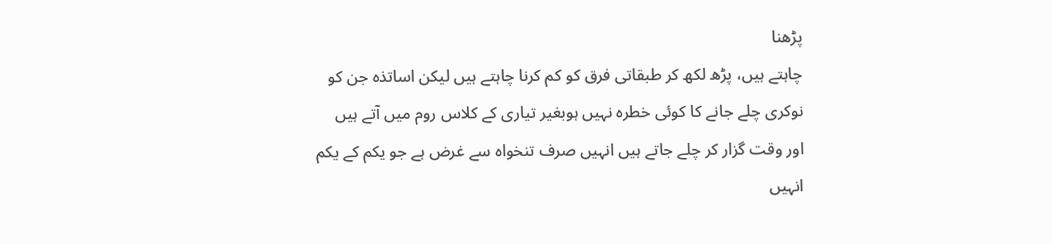پڑھنا
چاہتے ہیں، پڑھ لکھ کر طبقاتی فرق کو کم کرنا چاہتے ہیں لیکن اساتذہ جن کو
نوکری چلے جانے کا کوئی خطرہ نہیں ہوبغیر تیاری کے کلاس روم میں آتے ہیں
اور وقت گزار کر چلے جاتے ہیں انہیں صرف تنخواہ سے غرض ہے جو یکم کے یکم
انہیں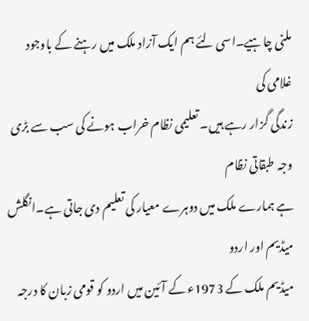ملنی چاہیے۔اسی لئے ہم ایک آزاد ملک میں رہنے کے باوجود غلامی کی
زندگی گزار رہے ہیں۔ تعلیمی نظام خراب ہونے کی سب سے بڑی وجہ طبقاتی نظام
ہے ہمارے ملک میں دوہرے معیار کی تعلیم دی جاتی ہے۔انگلش میڈیم اور اردو
میڈیم ملک کے 1973ء کے آئین میں اردو کو قومی زبان کا درجہ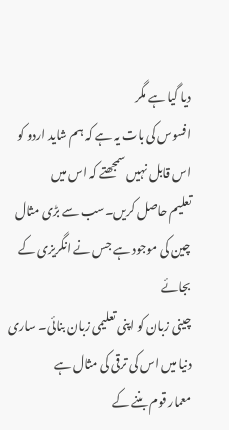دیا گیا ہے مگر
افسوس کی بات یہ ہے کہ ہم شاید اردو کو اس قابل نہیں سمجھتے کہ اس میں
تعلیم حاصل کریں۔سب سے بڑی مثال چین کی موجود ہے جس نے انگریزی کے بجائے
چینی زبان کو اپنی تعلیمی زبان بنائی۔ ساری دنیا میں اس کی ترقی کی مثال ہے
معمار قوم بننے کے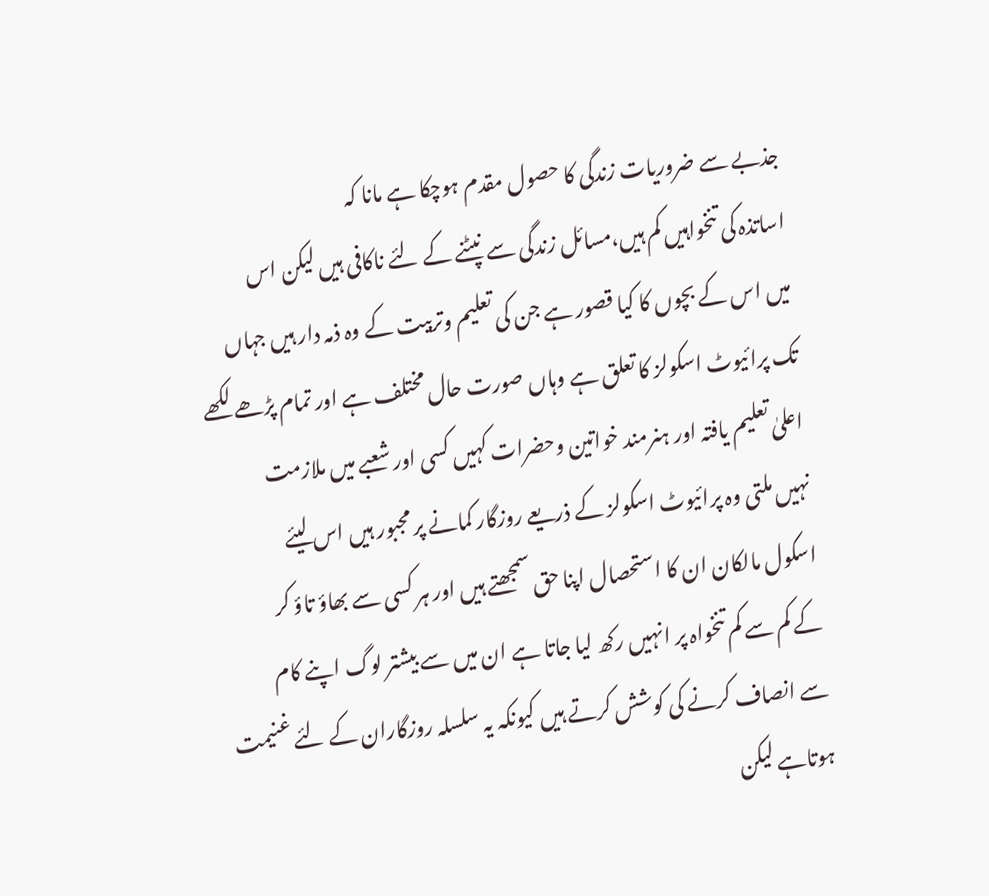جذبے سے ضروریات زندگی کا حصول مقدم ہوچکا ہے مانا کہ
اساتذہ کی تنخواہیں کم ہیں،مسائل زندگی سے نپٹنے کے لئے ناکافی ہیں لیکن اس
میں اس کے بچوں کا کیا قصور ہے جن کی تعلیم وتربیت کے وہ ذمہ دار ہیں جہاں
تک پرائیوٹ اسکولز کا تعلق ہے وہاں صورت حال مختلف ہے اور تمام پڑھے لکھے
اعلیٰ تعلیم یافتہ اور ہنرمند خواتین وحضرات کہیں کسی اور شعبے میں ملازمت
نہیں ملتی وہ پرائیوٹ اسکولز کے ذریعے روزگار کمانے پر مجبور ہیں اس لیئے
اسکول مالکان ان کا استحصال اپنا حق سمجھتے ہیں اور ہر کسی سے بھاؤ تاؤ کر
کے کم سے کم تنخواہ پر انہیں رکھ لیا جاتا ہے ان میں سے بیشتر لوگ اپنے کام
سے انصاف کرنے کی کوشش کرتے ہیں کیونکہ یہ سلسلہ روزگاران کے لئے غنیمت
ہوتاہے لیکن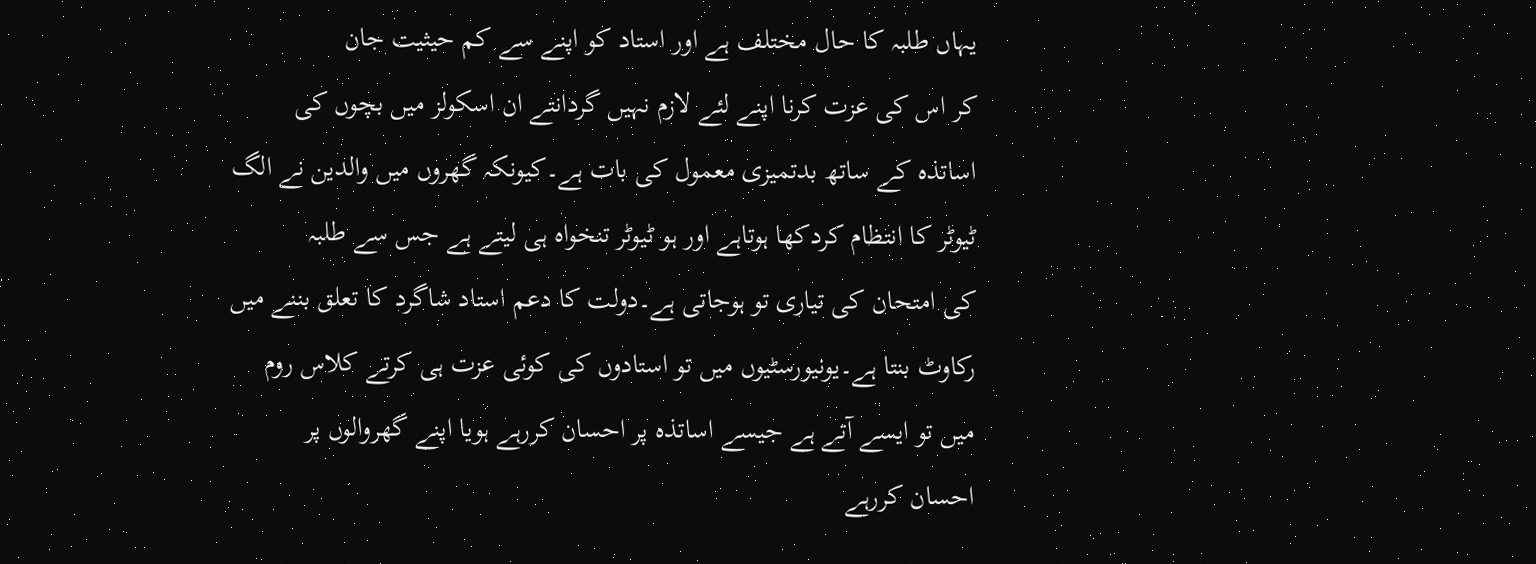یہاں طلبہ کا حال مختلف ہے اور استاد کو اپنے سے کم حیثیت جان
کر اس کی عزت کرنا اپنے لئے لازم نہیں گردانتے ان اسکولز میں بچوں کی
اساتذہ کے ساتھ بدتمیزی معمول کی بات ہے۔کیونکہ گھروں میں والدین نے الگ
ٹیوٹر کا انتظام کردکھا ہوتاہے اور ہو ٹیوٹر تنخواہ ہی لیتے ہے جس سے طلبہ
کی امتحان کی تیاری تو ہوجاتی ہے۔دولت کا دعم استاد شاگرد کا تعلق بننے میں
رکاوٹ بنتا ہے۔یونیورسٹیوں میں تو استادوں کی کوئی عزت ہی کرتے کلاس روم
میں تو ایسے آتے ہے جیسے اساتذہ پر احسان کررہے ہویا اپنے گھروالوں پر
احسان کررہے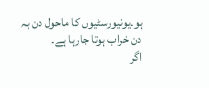ہو۔یونیورسٹیوں کا ماحول دن بہ دن خراب ہوتا جارہا ہے۔
اگر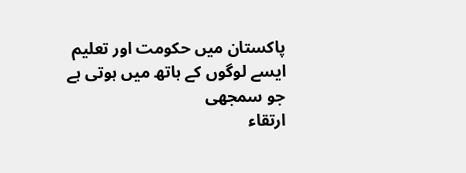پاکستان میں حکومت اور تعلیم ایسے لوگوں کے ہاتھ میں ہوتی ہے جو سمجھی
ارتقاء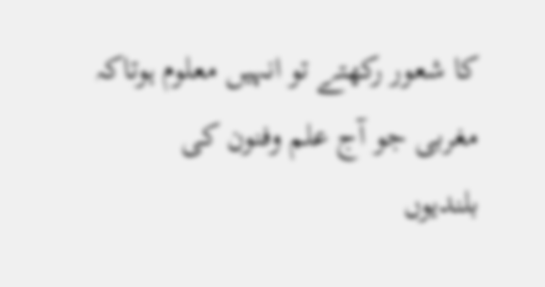کا شعور رکھتے تو انہیں معلوم ہوتاکہ مغربی جو آج علم وفنون کی
بلندیوں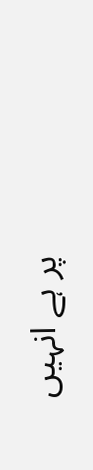پر ہے انہیں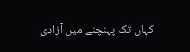کہاں تک پہنچنے میں آزادی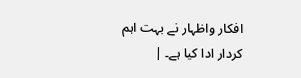افکار واظہار نے بہت اہم
کردار ادا کیا ہے۔ |